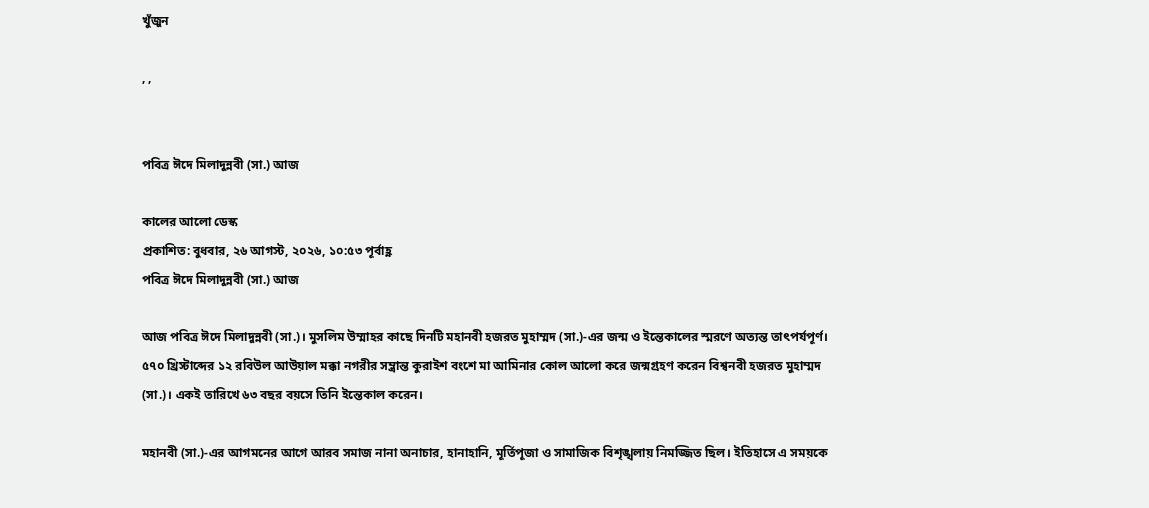খুঁজুন

, ,


পবিত্র ঈদে মিলাদুন্নবী (সা.) আজ

কালের আলো ডেস্ক
প্রকাশিত: বুধবার, ২৬ আগস্ট, ২০২৬, ১০:৫৩ পূর্বাহ্ণ
পবিত্র ঈদে মিলাদুন্নবী (সা.) আজ

আজ পবিত্র ঈদে মিলাদুন্নবী (সা.)। মুসলিম উম্মাহর কাছে দিনটি মহানবী হজরত মুহাম্মদ (সা.)-এর জন্ম ও ইন্তেকালের স্মরণে অত্যন্ত তাৎপর্যপূর্ণ। ৫৭০ খ্রিস্টাব্দের ১২ রবিউল আউয়াল মক্কা নগরীর সম্ভ্রান্ত কুরাইশ বংশে মা আমিনার কোল আলো করে জন্মগ্রহণ করেন বিশ্বনবী হজরত মুহাম্মদ (সা.)। একই তারিখে ৬৩ বছর বয়সে তিনি ইন্তেকাল করেন।

মহানবী (সা.)-এর আগমনের আগে আরব সমাজ নানা অনাচার, হানাহানি, মূর্তিপূজা ও সামাজিক বিশৃঙ্খলায় নিমজ্জিত ছিল। ইতিহাসে এ সময়কে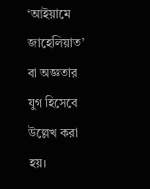‘আইয়ামে জাহেলিয়াত’ বা অজ্ঞতার যুগ হিসেবে উল্লেখ করা হয়।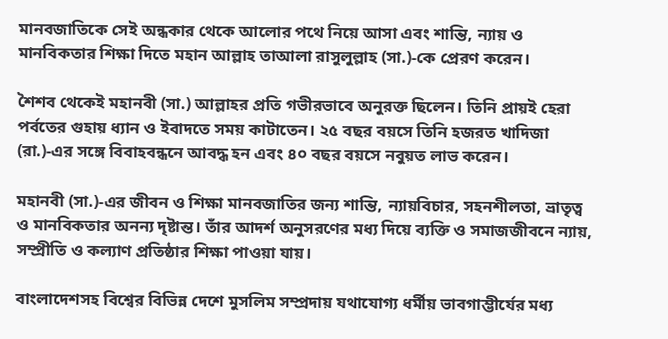মানবজাতিকে সেই অন্ধকার থেকে আলোর পথে নিয়ে আসা এবং শান্তি, ন্যায় ও মানবিকতার শিক্ষা দিতে মহান আল্লাহ তাআলা রাসুলুল্লাহ (সা.)-কে প্রেরণ করেন।

শৈশব থেকেই মহানবী (সা.) আল্লাহর প্রতি গভীরভাবে অনুরক্ত ছিলেন। তিনি প্রায়ই হেরা পর্বতের গুহায় ধ্যান ও ইবাদতে সময় কাটাতেন। ২৫ বছর বয়সে তিনি হজরত খাদিজা (রা.)-এর সঙ্গে বিবাহবন্ধনে আবদ্ধ হন এবং ৪০ বছর বয়সে নবুয়ত লাভ করেন।

মহানবী (সা.)-এর জীবন ও শিক্ষা মানবজাতির জন্য শান্তি, ন্যায়বিচার, সহনশীলতা, ভ্রাতৃত্ব ও মানবিকতার অনন্য দৃষ্টান্ত। তাঁর আদর্শ অনুসরণের মধ্য দিয়ে ব্যক্তি ও সমাজজীবনে ন্যায়, সম্প্রীতি ও কল্যাণ প্রতিষ্ঠার শিক্ষা পাওয়া যায়।

বাংলাদেশসহ বিশ্বের বিভিন্ন দেশে মুসলিম সম্প্রদায় যথাযোগ্য ধর্মীয় ভাবগাম্ভীর্যের মধ্য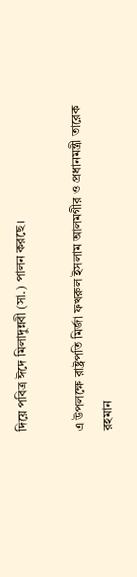দিয়ে পবিত্র ঈদে মিলাদুন্নবী (সা.) পালন করছে।

এ উপলক্ষে রাষ্ট্রপতি মির্জা ফখরুল ইসলাম আলমগীর ও প্রধানমন্ত্রী তারেক রহমান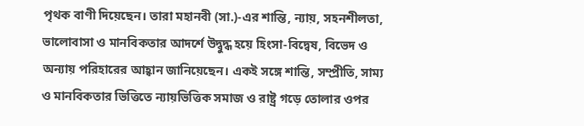পৃথক বাণী দিয়েছেন। তারা মহানবী (সা.)-এর শান্তি, ন্যায়, সহনশীলতা, ভালোবাসা ও মানবিকতার আদর্শে উদ্বুদ্ধ হয়ে হিংসা-বিদ্বেষ, বিভেদ ও অন্যায় পরিহারের আহ্বান জানিয়েছেন। একই সঙ্গে শান্তি, সম্প্রীতি, সাম্য ও মানবিকতার ভিত্তিতে ন্যায়ভিত্তিক সমাজ ও রাষ্ট্র গড়ে তোলার ওপর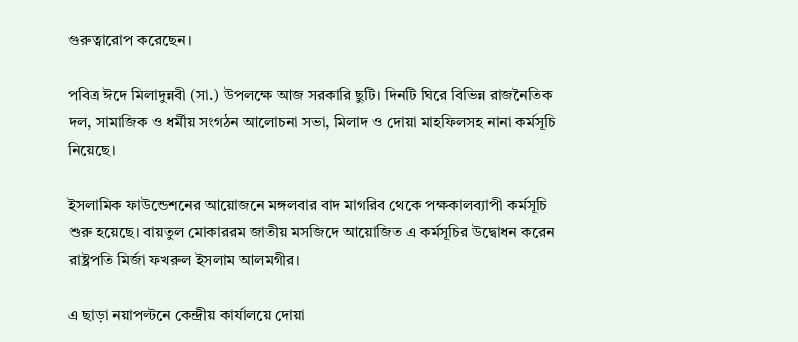গুরুত্বারোপ করেছেন।

পবিত্র ঈদে মিলাদুন্নবী (সা.) উপলক্ষে আজ সরকারি ছুটি। দিনটি ঘিরে বিভিন্ন রাজনৈতিক দল, সামাজিক ও ধর্মীয় সংগঠন আলোচনা সভা, মিলাদ ও দোয়া মাহফিলসহ নানা কর্মসূচি নিয়েছে।

ইসলামিক ফাউন্ডেশনের আয়োজনে মঙ্গলবার বাদ মাগরিব থেকে পক্ষকালব্যাপী কর্মসূচি শুরু হয়েছে। বায়তুল মোকাররম জাতীয় মসজিদে আয়োজিত এ কর্মসূচির উদ্বোধন করেন রাষ্ট্রপতি মির্জা ফখরুল ইসলাম আলমগীর।

এ ছাড়া নয়াপল্টনে কেন্দ্রীয় কার্যালয়ে দোয়া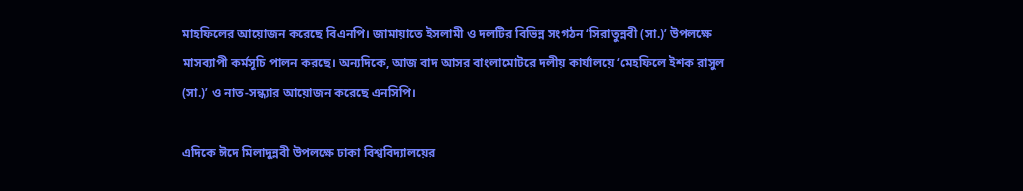মাহফিলের আয়োজন করেছে বিএনপি। জামায়াতে ইসলামী ও দলটির বিভিন্ন সংগঠন ‘সিরাতুন্নবী (সা.)’ উপলক্ষে মাসব্যাপী কর্মসূচি পালন করছে। অন্যদিকে, আজ বাদ আসর বাংলামোটরে দলীয় কার্যালয়ে ‘মেহফিলে ইশক রাসুল (সা.)’ ও নাত-সন্ধ্যার আয়োজন করেছে এনসিপি।

এদিকে ঈদে মিলাদুন্নবী উপলক্ষে ঢাকা বিশ্ববিদ্যালয়ের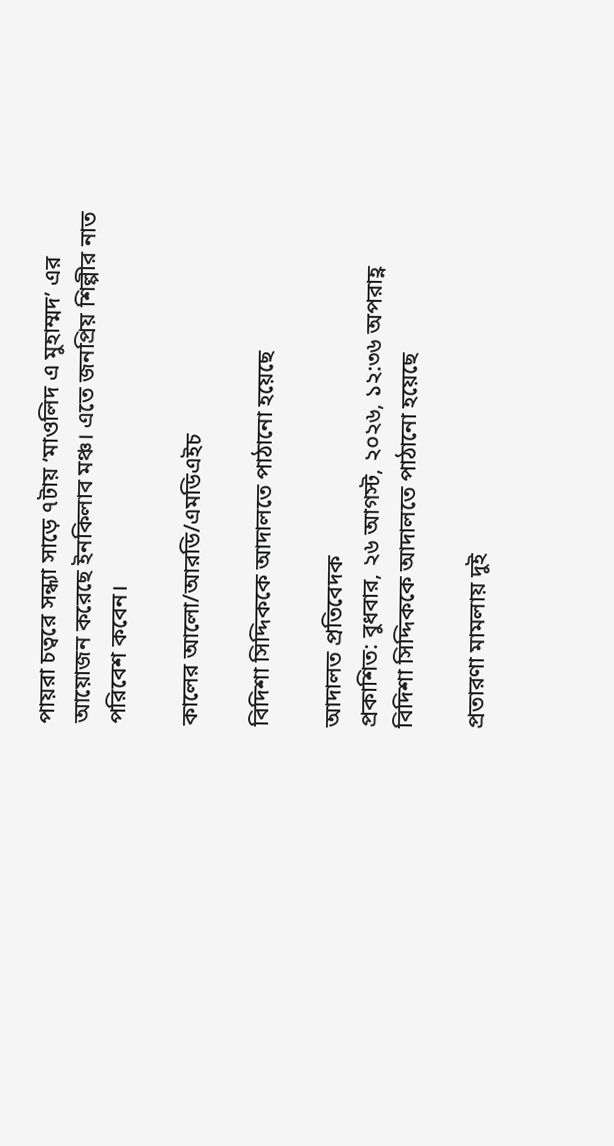পায়রা চত্বরে সন্ধ্যা সাড়ে ৭টায় ‘মাওলিদ এ মুহাম্মদ’ এর আয়োজন করেছে ইনকিলাব মঞ্চ। এতে জনপ্রিয় শিল্পীর নাত পরিবেশ কবেন।

কালের আলো/আরডি/এমডিএইচ

বিদিশা সিদ্দিককে আদালতে পাঠানো হয়েছে

আদালত প্রতিবেদক
প্রকাশিত: বুধবার, ২৬ আগস্ট, ২০২৬, ১২:৩৬ অপরাহ্ণ
বিদিশা সিদ্দিককে আদালতে পাঠানো হয়েছে

প্রতারণা মামলায় দুই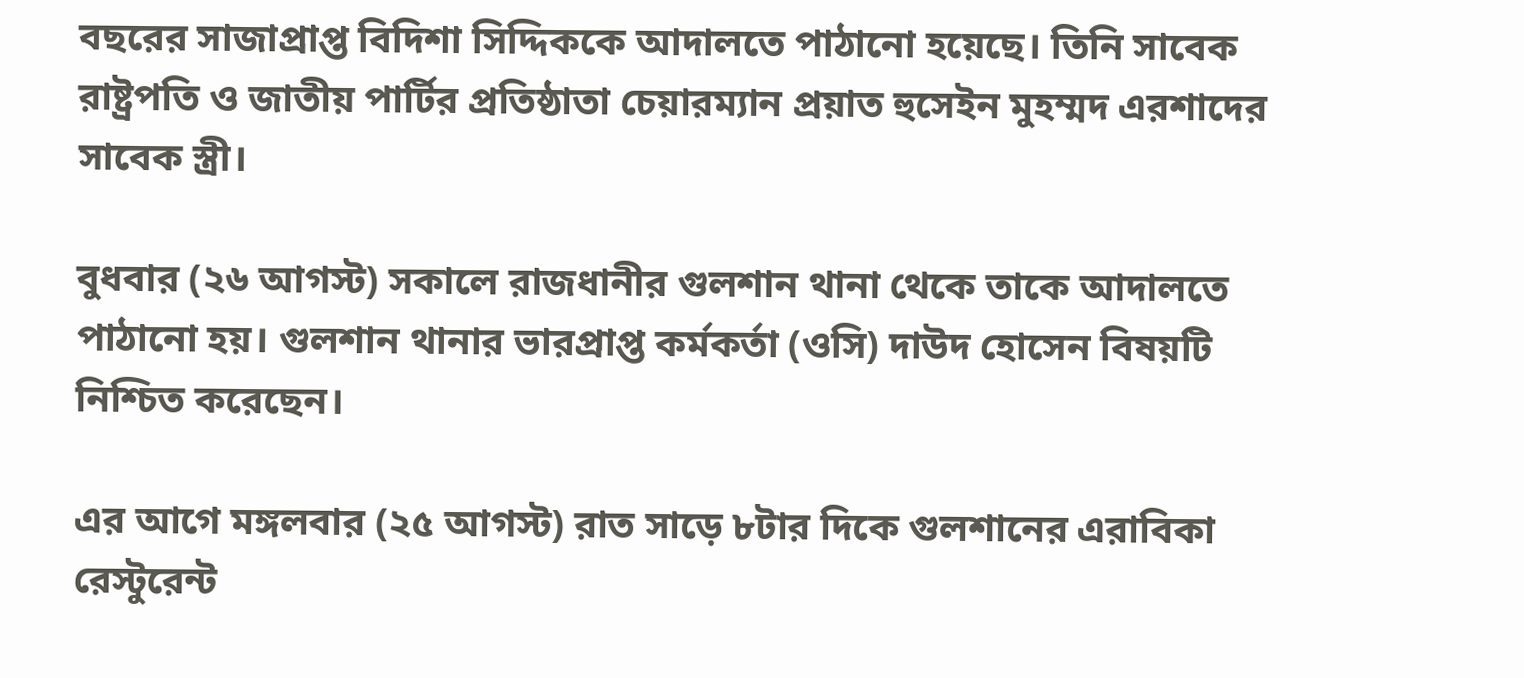বছরের সাজাপ্রাপ্ত বিদিশা সিদ্দিককে আদালতে পাঠানো হয়েছে। তিনি সাবেক রাষ্ট্রপতি ও জাতীয় পার্টির প্রতিষ্ঠাতা চেয়ারম্যান প্রয়াত হুসেইন মুহম্মদ এরশাদের সাবেক স্ত্রী।

বুধবার (২৬ আগস্ট) সকালে রাজধানীর গুলশান থানা থেকে তাকে আদালতে পাঠানো হয়। গুলশান থানার ভারপ্রাপ্ত কর্মকর্তা (ওসি) দাউদ হোসেন বিষয়টি নিশ্চিত করেছেন।

এর আগে মঙ্গলবার (২৫ আগস্ট) রাত সাড়ে ৮টার দিকে গুলশানের এরাবিকা রেস্টুরেন্ট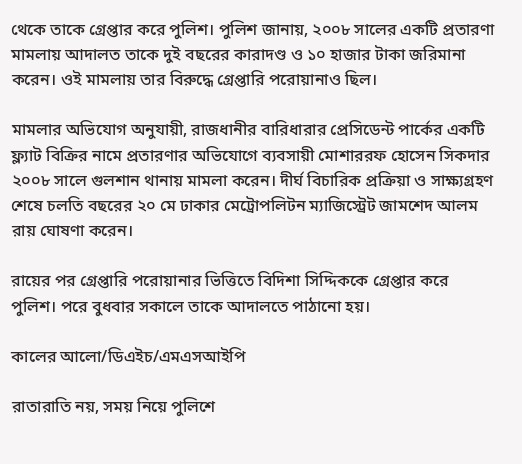থেকে তাকে গ্রেপ্তার করে পুলিশ। পুলিশ জানায়, ২০০৮ সালের একটি প্রতারণা মামলায় আদালত তাকে দুই বছরের কারাদণ্ড ও ১০ হাজার টাকা জরিমানা করেন। ওই মামলায় তার বিরুদ্ধে গ্রেপ্তারি পরোয়ানাও ছিল।

মামলার অভিযোগ অনুযায়ী, রাজধানীর বারিধারার প্রেসিডেন্ট পার্কের একটি ফ্ল্যাট বিক্রির নামে প্রতারণার অভিযোগে ব্যবসায়ী মোশাররফ হোসেন সিকদার ২০০৮ সালে গুলশান থানায় মামলা করেন। দীর্ঘ বিচারিক প্রক্রিয়া ও সাক্ষ্যগ্রহণ শেষে চলতি বছরের ২০ মে ঢাকার মেট্রোপলিটন ম্যাজিস্ট্রেট জামশেদ আলম রায় ঘোষণা করেন।

রায়ের পর গ্রেপ্তারি পরোয়ানার ভিত্তিতে বিদিশা সিদ্দিককে গ্রেপ্তার করে পুলিশ। পরে বুধবার সকালে তাকে আদালতে পাঠানো হয়।

কালের আলো/ডিএইচ/এমএসআইপি

রাতারাতি নয়, সময় নিয়ে পুলিশে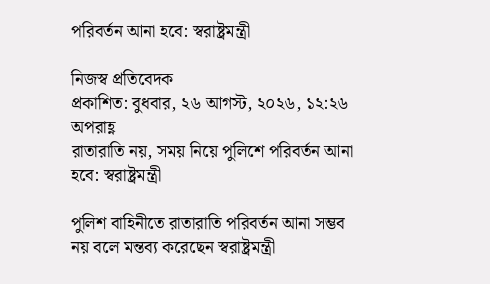পরিবর্তন আনা হবে: স্বরাষ্ট্রমন্ত্রী

নিজস্ব প্রতিবেদক
প্রকাশিত: বুধবার, ২৬ আগস্ট, ২০২৬, ১২:২৬ অপরাহ্ণ
রাতারাতি নয়, সময় নিয়ে পুলিশে পরিবর্তন আনা হবে: স্বরাষ্ট্রমন্ত্রী

পুলিশ বাহিনীতে রাতারাতি পরিবর্তন আনা সম্ভব নয় বলে মন্তব্য করেছেন স্বরাষ্ট্রমন্ত্রী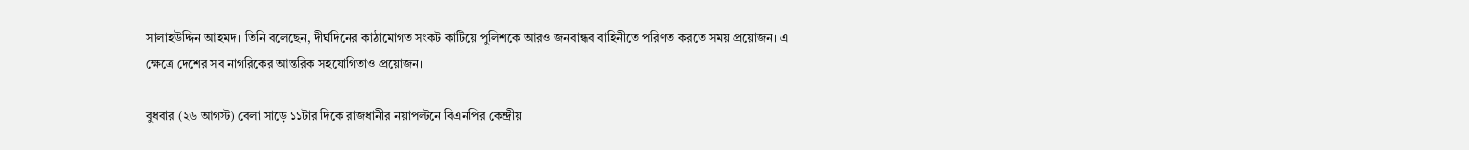সালাহউদ্দিন আহমদ। তিনি বলেছেন, দীর্ঘদিনের কাঠামোগত সংকট কাটিয়ে পুলিশকে আরও জনবান্ধব বাহিনীতে পরিণত করতে সময় প্রয়োজন। এ ক্ষেত্রে দেশের সব নাগরিকের আন্তরিক সহযোগিতাও প্রয়োজন।

বুধবার (২৬ আগস্ট) বেলা সাড়ে ১১টার দিকে রাজধানীর নয়াপল্টনে বিএনপির কেন্দ্রীয়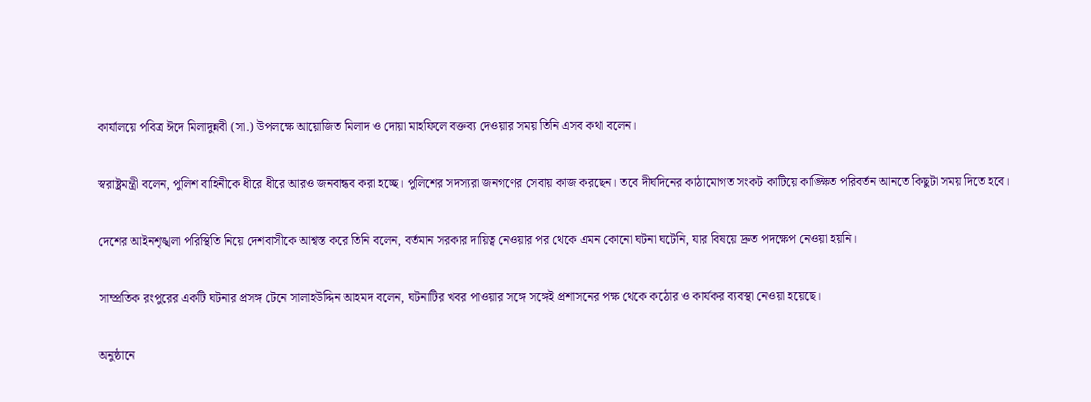কার্যালয়ে পবিত্র ঈদে মিলাদুন্নবী (সা.) উপলক্ষে আয়োজিত মিলাদ ও দোয়া মাহফিলে বক্তব্য দেওয়ার সময় তিনি এসব কথা বলেন।

স্বরাষ্ট্রমন্ত্রী বলেন, পুলিশ বাহিনীকে ধীরে ধীরে আরও জনবান্ধব করা হচ্ছে। পুলিশের সদস্যরা জনগণের সেবায় কাজ করছেন। তবে দীর্ঘদিনের কাঠামোগত সংকট কাটিয়ে কাঙ্ক্ষিত পরিবর্তন আনতে কিছুটা সময় দিতে হবে।

দেশের আইনশৃঙ্খলা পরিস্থিতি নিয়ে দেশবাসীকে আশ্বস্ত করে তিনি বলেন, বর্তমান সরকার দায়িত্ব নেওয়ার পর থেকে এমন কোনো ঘটনা ঘটেনি, যার বিষয়ে দ্রুত পদক্ষেপ নেওয়া হয়নি।

সাম্প্রতিক রংপুরের একটি ঘটনার প্রসঙ্গ টেনে সালাহউদ্দিন আহমদ বলেন, ঘটনাটির খবর পাওয়ার সঙ্গে সঙ্গেই প্রশাসনের পক্ষ থেকে কঠোর ও কার্যকর ব্যবস্থা নেওয়া হয়েছে।

অনুষ্ঠানে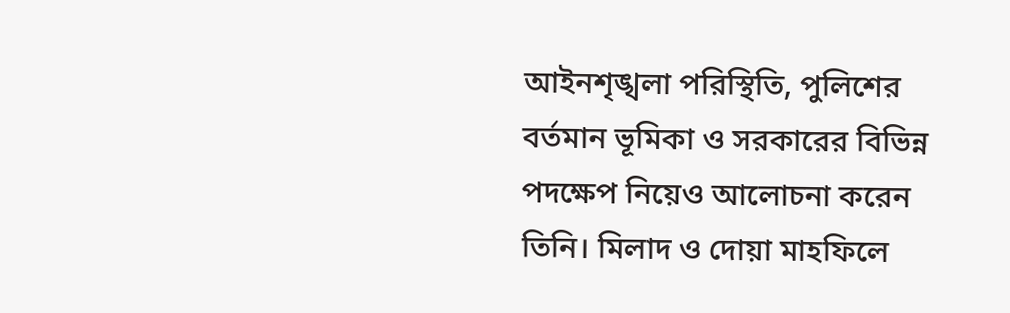আইনশৃঙ্খলা পরিস্থিতি, পুলিশের বর্তমান ভূমিকা ও সরকারের বিভিন্ন পদক্ষেপ নিয়েও আলোচনা করেন তিনি। মিলাদ ও দোয়া মাহফিলে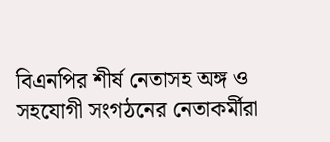বিএনপির শীর্ষ নেতাসহ অঙ্গ ও সহযোগী সংগঠনের নেতাকর্মীরা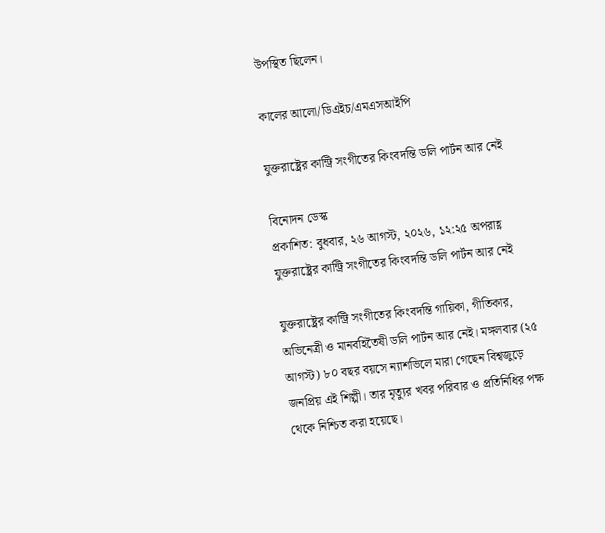উপস্থিত ছিলেন।

কালের আলো/ডিএইচ/এমএসআইপি

যুক্তরাষ্ট্রের কান্ট্রি সংগীতের কিংবদন্তি ডলি পার্টন আর নেই

বিনোদন ডেস্ক
প্রকাশিত: বুধবার, ২৬ আগস্ট, ২০২৬, ১২:২৫ অপরাহ্ণ
যুক্তরাষ্ট্রের কান্ট্রি সংগীতের কিংবদন্তি ডলি পার্টন আর নেই

যুক্তরাষ্ট্রের কান্ট্রি সংগীতের কিংবদন্তি গায়িকা, গীতিকার, অভিনেত্রী ও মানবহিতৈষী ডলি পার্টন আর নেই। মঙ্গলবার (২৫ আগস্ট) ৮০ বছর বয়সে ন্যাশভিলে মারা গেছেন বিশ্বজুড়ে জনপ্রিয় এই শিল্পী। তার মৃত্যুর খবর পরিবার ও প্রতিনিধির পক্ষ থেকে নিশ্চিত করা হয়েছে।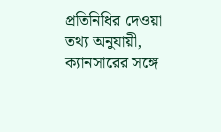প্রতিনিধির দেওয়া তথ্য অনুযায়ী, ক্যানসারের সঙ্গে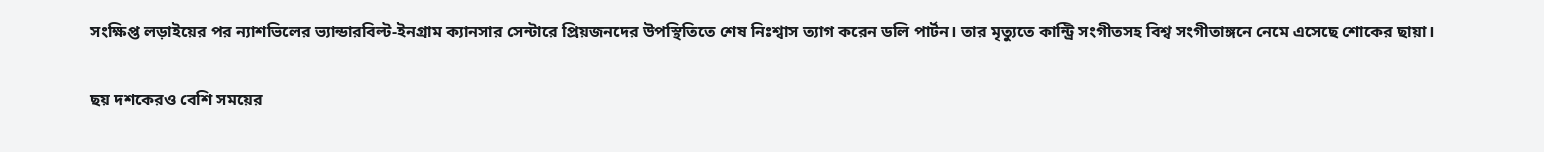সংক্ষিপ্ত লড়াইয়ের পর ন্যাশভিলের ভ্যান্ডারবিল্ট-ইনগ্রাম ক্যানসার সেন্টারে প্রিয়জনদের উপস্থিতিতে শেষ নিঃশ্বাস ত্যাগ করেন ডলি পার্টন। তার মৃত্যুতে কান্ট্রি সংগীতসহ বিশ্ব সংগীতাঙ্গনে নেমে এসেছে শোকের ছায়া।

ছয় দশকেরও বেশি সময়ের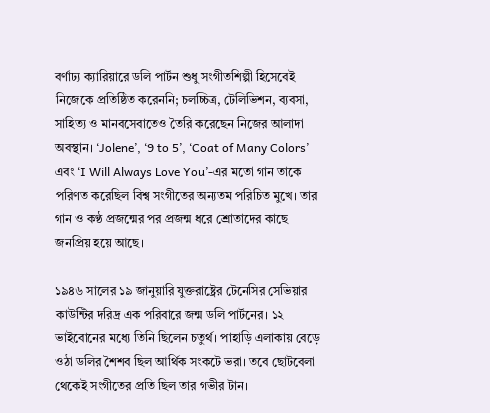বর্ণাঢ্য ক্যারিয়ারে ডলি পার্টন শুধু সংগীতশিল্পী হিসেবেই নিজেকে প্রতিষ্ঠিত করেননি; চলচ্চিত্র, টেলিভিশন, ব্যবসা, সাহিত্য ও মানবসেবাতেও তৈরি করেছেন নিজের আলাদা অবস্থান। ‘Jolene’, ‘9 to 5’, ‘Coat of Many Colors’ এবং ‘I Will Always Love You’-এর মতো গান তাকে পরিণত করেছিল বিশ্ব সংগীতের অন্যতম পরিচিত মুখে। তার গান ও কণ্ঠ প্রজন্মের পর প্রজন্ম ধরে শ্রোতাদের কাছে জনপ্রিয় হয়ে আছে।

১৯৪৬ সালের ১৯ জানুয়ারি যুক্তরাষ্ট্রের টেনেসির সেভিয়ার কাউন্টির দরিদ্র এক পরিবারে জন্ম ডলি পার্টনের। ১২ ভাইবোনের মধ্যে তিনি ছিলেন চতুর্থ। পাহাড়ি এলাকায় বেড়ে ওঠা ডলির শৈশব ছিল আর্থিক সংকটে ভরা। তবে ছোটবেলা থেকেই সংগীতের প্রতি ছিল তার গভীর টান।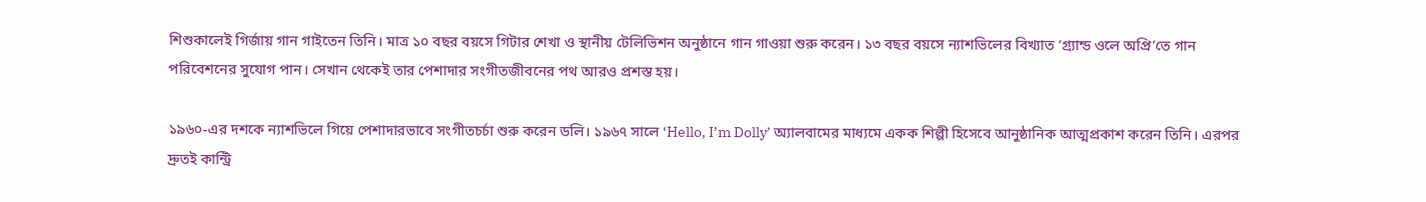শিশুকালেই গির্জায় গান গাইতেন তিনি। মাত্র ১০ বছর বয়সে গিটার শেখা ও স্থানীয় টেলিভিশন অনুষ্ঠানে গান গাওয়া শুরু করেন। ১৩ বছর বয়সে ন্যাশভিলের বিখ্যাত ‘গ্র্যান্ড ওলে অপ্রি’তে গান পরিবেশনের সুযোগ পান। সেখান থেকেই তার পেশাদার সংগীতজীবনের পথ আরও প্রশস্ত হয়।

১৯৬০-এর দশকে ন্যাশভিলে গিয়ে পেশাদারভাবে সংগীতচর্চা শুরু করেন ডলি। ১৯৬৭ সালে ‘Hello, I’m Dolly’ অ্যালবামের মাধ্যমে একক শিল্পী হিসেবে আনুষ্ঠানিক আত্মপ্রকাশ করেন তিনি। এরপর দ্রুতই কান্ট্রি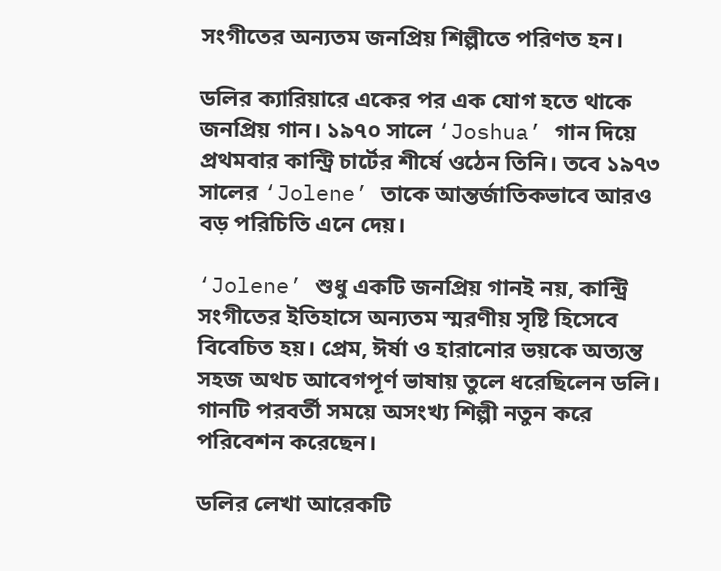সংগীতের অন্যতম জনপ্রিয় শিল্পীতে পরিণত হন।

ডলির ক্যারিয়ারে একের পর এক যোগ হতে থাকে জনপ্রিয় গান। ১৯৭০ সালে ‘Joshua’ গান দিয়ে প্রথমবার কান্ট্রি চার্টের শীর্ষে ওঠেন তিনি। তবে ১৯৭৩ সালের ‘Jolene’ তাকে আন্তর্জাতিকভাবে আরও বড় পরিচিতি এনে দেয়।

‘Jolene’ শুধু একটি জনপ্রিয় গানই নয়, কান্ট্রি সংগীতের ইতিহাসে অন্যতম স্মরণীয় সৃষ্টি হিসেবে বিবেচিত হয়। প্রেম, ঈর্ষা ও হারানোর ভয়কে অত্যন্ত সহজ অথচ আবেগপূর্ণ ভাষায় তুলে ধরেছিলেন ডলি। গানটি পরবর্তী সময়ে অসংখ্য শিল্পী নতুন করে পরিবেশন করেছেন।

ডলির লেখা আরেকটি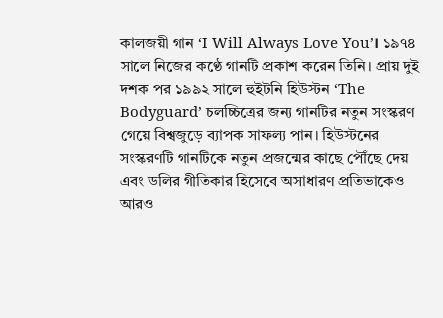কালজয়ী গান ‘I Will Always Love You’। ১৯৭৪ সালে নিজের কণ্ঠে গানটি প্রকাশ করেন তিনি। প্রায় দুই দশক পর ১৯৯২ সালে হুইটনি হিউস্টন ‘The Bodyguard’ চলচ্চিত্রের জন্য গানটির নতুন সংস্করণ গেয়ে বিশ্বজুড়ে ব্যাপক সাফল্য পান। হিউস্টনের সংস্করণটি গানটিকে নতুন প্রজন্মের কাছে পৌঁছে দেয় এবং ডলির গীতিকার হিসেবে অসাধারণ প্রতিভাকেও আরও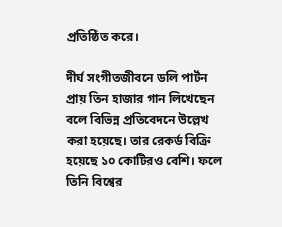প্রতিষ্ঠিত করে।

দীর্ঘ সংগীতজীবনে ডলি পার্টন প্রায় তিন হাজার গান লিখেছেন বলে বিভিন্ন প্রতিবেদনে উল্লেখ করা হয়েছে। তার রেকর্ড বিক্রি হয়েছে ১০ কোটিরও বেশি। ফলে তিনি বিশ্বের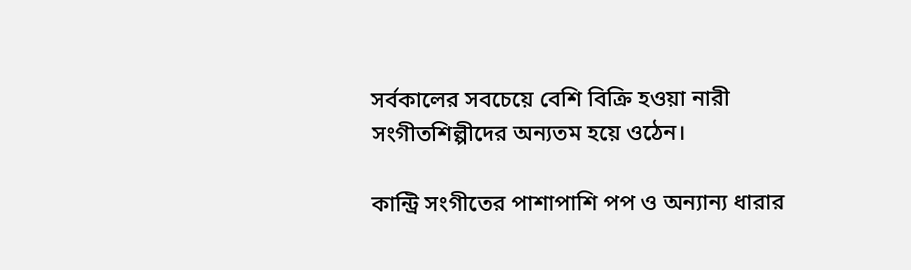সর্বকালের সবচেয়ে বেশি বিক্রি হওয়া নারী সংগীতশিল্পীদের অন্যতম হয়ে ওঠেন।

কান্ট্রি সংগীতের পাশাপাশি পপ ও অন্যান্য ধারার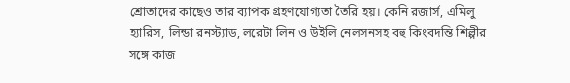শ্রোতাদের কাছেও তার ব্যাপক গ্রহণযোগ্যতা তৈরি হয়। কেনি রজার্স, এমিলু হ্যারিস, লিন্ডা রনস্ট্যাড, লরেটা লিন ও উইলি নেলসনসহ বহু কিংবদন্তি শিল্পীর সঙ্গে কাজ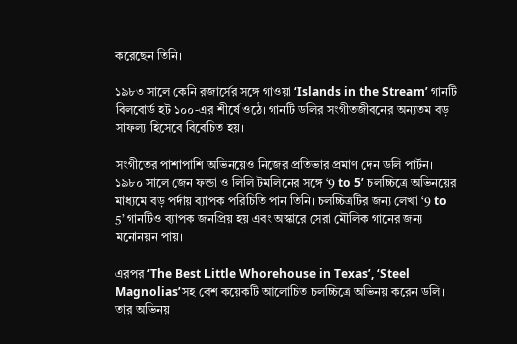করেছেন তিনি।

১৯৮৩ সালে কেনি রজার্সের সঙ্গে গাওয়া ‘Islands in the Stream’ গানটি বিলবোর্ড হট ১০০-এর শীর্ষে ওঠে। গানটি ডলির সংগীতজীবনের অন্যতম বড় সাফল্য হিসেবে বিবেচিত হয়।

সংগীতের পাশাপাশি অভিনয়েও নিজের প্রতিভার প্রমাণ দেন ডলি পার্টন। ১৯৮০ সালে জেন ফন্ডা ও লিলি টমলিনের সঙ্গে ‘9 to 5’ চলচ্চিত্রে অভিনয়ের মাধ্যমে বড় পর্দায় ব্যাপক পরিচিতি পান তিনি। চলচ্চিত্রটির জন্য লেখা ‘9 to 5’ গানটিও ব্যাপক জনপ্রিয় হয় এবং অস্কারে সেরা মৌলিক গানের জন্য মনোনয়ন পায়।

এরপর ‘The Best Little Whorehouse in Texas’, ‘Steel Magnolias’সহ বেশ কয়েকটি আলোচিত চলচ্চিত্রে অভিনয় করেন ডলি। তার অভিনয়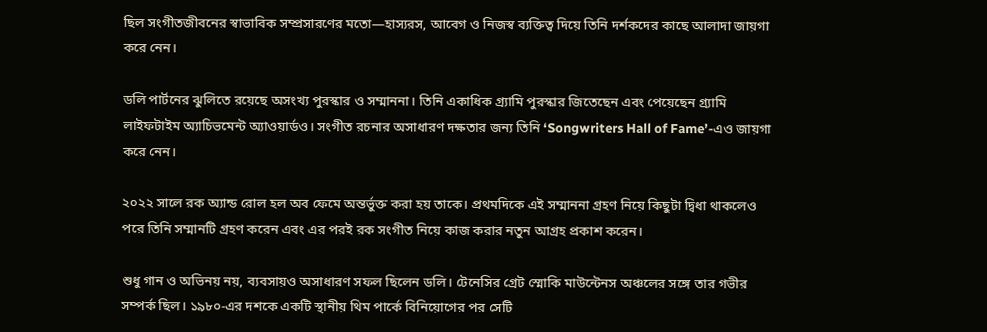ছিল সংগীতজীবনের স্বাভাবিক সম্প্রসারণের মতো—হাস্যরস, আবেগ ও নিজস্ব ব্যক্তিত্ব দিয়ে তিনি দর্শকদের কাছে আলাদা জায়গা করে নেন।

ডলি পার্টনের ঝুলিতে রয়েছে অসংখ্য পুরস্কার ও সম্মাননা। তিনি একাধিক গ্র্যামি পুরস্কার জিতেছেন এবং পেয়েছেন গ্র্যামি লাইফটাইম অ্যাচিভমেন্ট অ্যাওয়ার্ডও। সংগীত রচনার অসাধারণ দক্ষতার জন্য তিনি ‘Songwriters Hall of Fame’-এও জায়গা করে নেন।

২০২২ সালে রক অ্যান্ড রোল হল অব ফেমে অন্তর্ভুক্ত করা হয় তাকে। প্রথমদিকে এই সম্মাননা গ্রহণ নিয়ে কিছুটা দ্বিধা থাকলেও পরে তিনি সম্মানটি গ্রহণ করেন এবং এর পরই রক সংগীত নিয়ে কাজ করার নতুন আগ্রহ প্রকাশ করেন।

শুধু গান ও অভিনয় নয়, ব্যবসায়ও অসাধারণ সফল ছিলেন ডলি। টেনেসির গ্রেট স্মোকি মাউন্টেনস অঞ্চলের সঙ্গে তার গভীর সম্পর্ক ছিল। ১৯৮০-এর দশকে একটি স্থানীয় থিম পার্কে বিনিয়োগের পর সেটি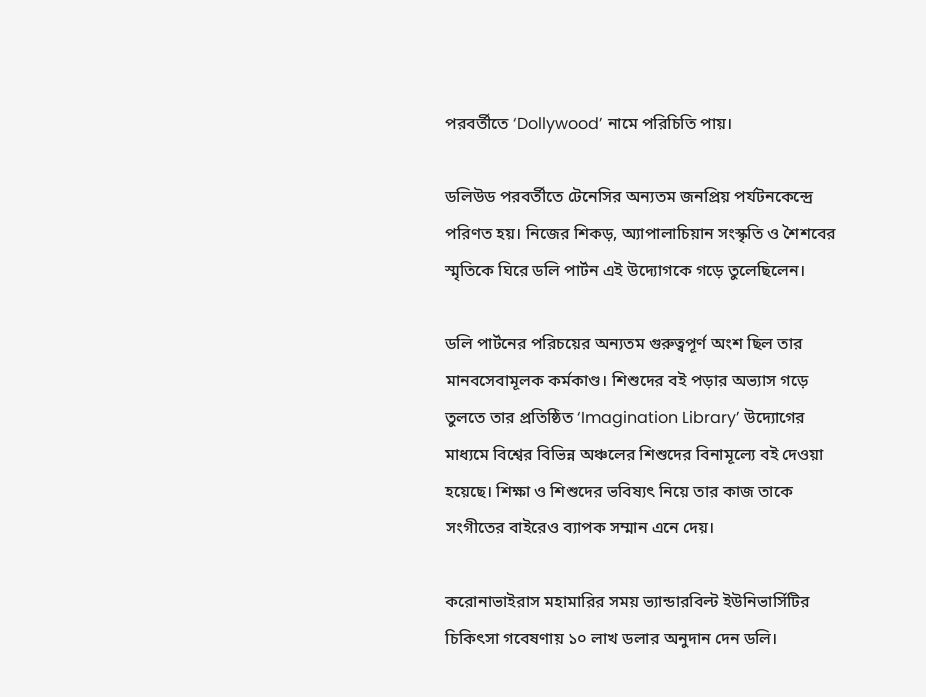পরবর্তীতে ‘Dollywood’ নামে পরিচিতি পায়।

ডলিউড পরবর্তীতে টেনেসির অন্যতম জনপ্রিয় পর্যটনকেন্দ্রে পরিণত হয়। নিজের শিকড়, অ্যাপালাচিয়ান সংস্কৃতি ও শৈশবের স্মৃতিকে ঘিরে ডলি পার্টন এই উদ্যোগকে গড়ে তুলেছিলেন।

ডলি পার্টনের পরিচয়ের অন্যতম গুরুত্বপূর্ণ অংশ ছিল তার মানবসেবামূলক কর্মকাণ্ড। শিশুদের বই পড়ার অভ্যাস গড়ে তুলতে তার প্রতিষ্ঠিত ‘Imagination Library’ উদ্যোগের মাধ্যমে বিশ্বের বিভিন্ন অঞ্চলের শিশুদের বিনামূল্যে বই দেওয়া হয়েছে। শিক্ষা ও শিশুদের ভবিষ্যৎ নিয়ে তার কাজ তাকে সংগীতের বাইরেও ব্যাপক সম্মান এনে দেয়।

করোনাভাইরাস মহামারির সময় ভ্যান্ডারবিল্ট ইউনিভার্সিটির চিকিৎসা গবেষণায় ১০ লাখ ডলার অনুদান দেন ডলি।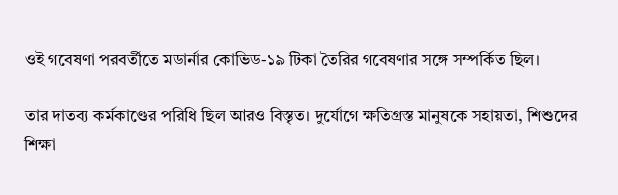ওই গবেষণা পরবর্তীতে মডার্নার কোভিড-১৯ টিকা তৈরির গবেষণার সঙ্গে সম্পর্কিত ছিল।

তার দাতব্য কর্মকাণ্ডের পরিধি ছিল আরও বিস্তৃত। দুর্যোগে ক্ষতিগ্রস্ত মানুষকে সহায়তা, শিশুদের শিক্ষা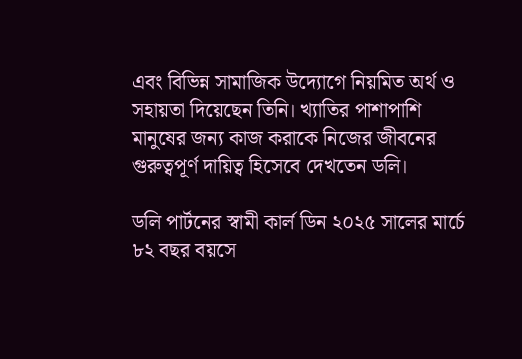এবং বিভিন্ন সামাজিক উদ্যোগে নিয়মিত অর্থ ও সহায়তা দিয়েছেন তিনি। খ্যাতির পাশাপাশি মানুষের জন্য কাজ করাকে নিজের জীবনের গুরুত্বপূর্ণ দায়িত্ব হিসেবে দেখতেন ডলি।

ডলি পার্টনের স্বামী কার্ল ডিন ২০২৫ সালের মার্চে ৮২ বছর বয়সে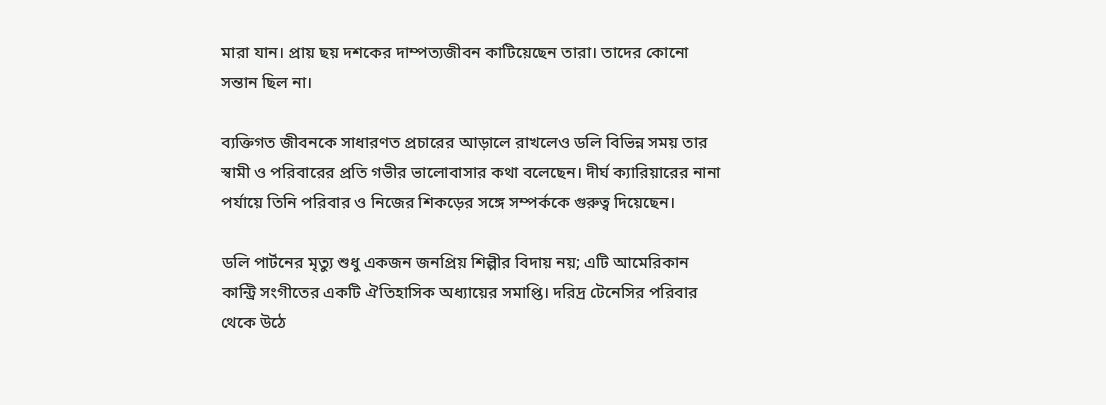মারা যান। প্রায় ছয় দশকের দাম্পত্যজীবন কাটিয়েছেন তারা। তাদের কোনো সন্তান ছিল না।

ব্যক্তিগত জীবনকে সাধারণত প্রচারের আড়ালে রাখলেও ডলি বিভিন্ন সময় তার স্বামী ও পরিবারের প্রতি গভীর ভালোবাসার কথা বলেছেন। দীর্ঘ ক্যারিয়ারের নানা পর্যায়ে তিনি পরিবার ও নিজের শিকড়ের সঙ্গে সম্পর্ককে গুরুত্ব দিয়েছেন।

ডলি পার্টনের মৃত্যু শুধু একজন জনপ্রিয় শিল্পীর বিদায় নয়; এটি আমেরিকান কান্ট্রি সংগীতের একটি ঐতিহাসিক অধ্যায়ের সমাপ্তি। দরিদ্র টেনেসির পরিবার থেকে উঠে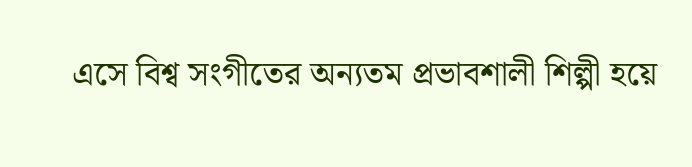এসে বিশ্ব সংগীতের অন্যতম প্রভাবশালী শিল্পী হয়ে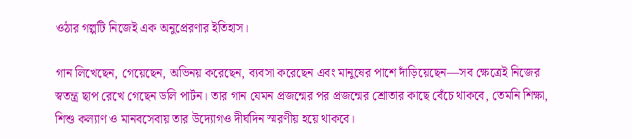ওঠার গল্পটি নিজেই এক অনুপ্রেরণার ইতিহাস।

গান লিখেছেন, গেয়েছেন, অভিনয় করেছেন, ব্যবসা করেছেন এবং মানুষের পাশে দাঁড়িয়েছেন—সব ক্ষেত্রেই নিজের স্বতন্ত্র ছাপ রেখে গেছেন ডলি পার্টন। তার গান যেমন প্রজন্মের পর প্রজন্মের শ্রোতার কাছে বেঁচে থাকবে, তেমনি শিক্ষা, শিশু কল্যাণ ও মানবসেবায় তার উদ্যোগও দীর্ঘদিন স্মরণীয় হয়ে থাকবে।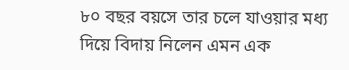৮০ বছর বয়সে তার চলে যাওয়ার মধ্য দিয়ে বিদায় নিলেন এমন এক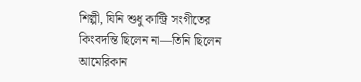শিল্পী, যিনি শুধু কান্ট্রি সংগীতের কিংবদন্তি ছিলেন না—তিনি ছিলেন আমেরিকান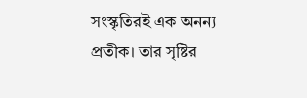সংস্কৃতিরই এক অনন্য প্রতীক। তার সৃষ্টির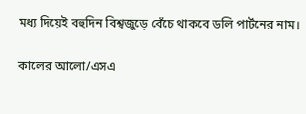মধ্য দিয়েই বহুদিন বিশ্বজুড়ে বেঁচে থাকবে ডলি পার্টনের নাম।

কালের আলো/এসএ